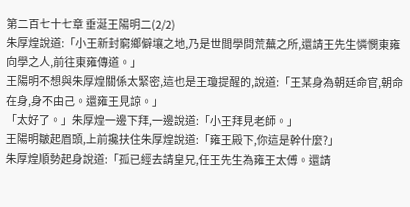第二百七十七章 垂涎王陽明二(2/2)
朱厚煌說道:「小王新封窮鄉僻壤之地,乃是世間學問荒蕪之所,還請王先生憐憫東雍向學之人,前往東雍傳道。」
王陽明不想與朱厚煌關係太緊密,這也是王瓊提醒的,說道:「王某身為朝廷命官,朝命在身,身不由己。還雍王見諒。」
「太好了。」朱厚煌一邊下拜,一邊說道:「小王拜見老師。」
王陽明皺起眉頭,上前攙扶住朱厚煌說道:「雍王殿下,你這是幹什麼?」
朱厚煌順勢起身說道:「孤已經去請皇兄,任王先生為雍王太傅。還請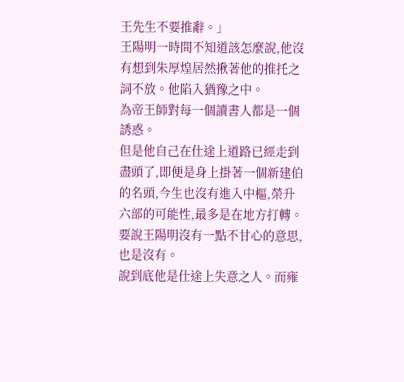王先生不要推辭。」
王陽明一時間不知道該怎麼說,他沒有想到朱厚煌居然揪著他的推托之詞不放。他陷入猶豫之中。
為帝王師對每一個讀書人都是一個誘惑。
但是他自己在仕途上道路已經走到盡頭了,即便是身上掛著一個新建伯的名頭,今生也沒有進入中樞,榮升六部的可能性,最多是在地方打轉。
要說王陽明沒有一點不甘心的意思,也是沒有。
說到底他是仕途上失意之人。而雍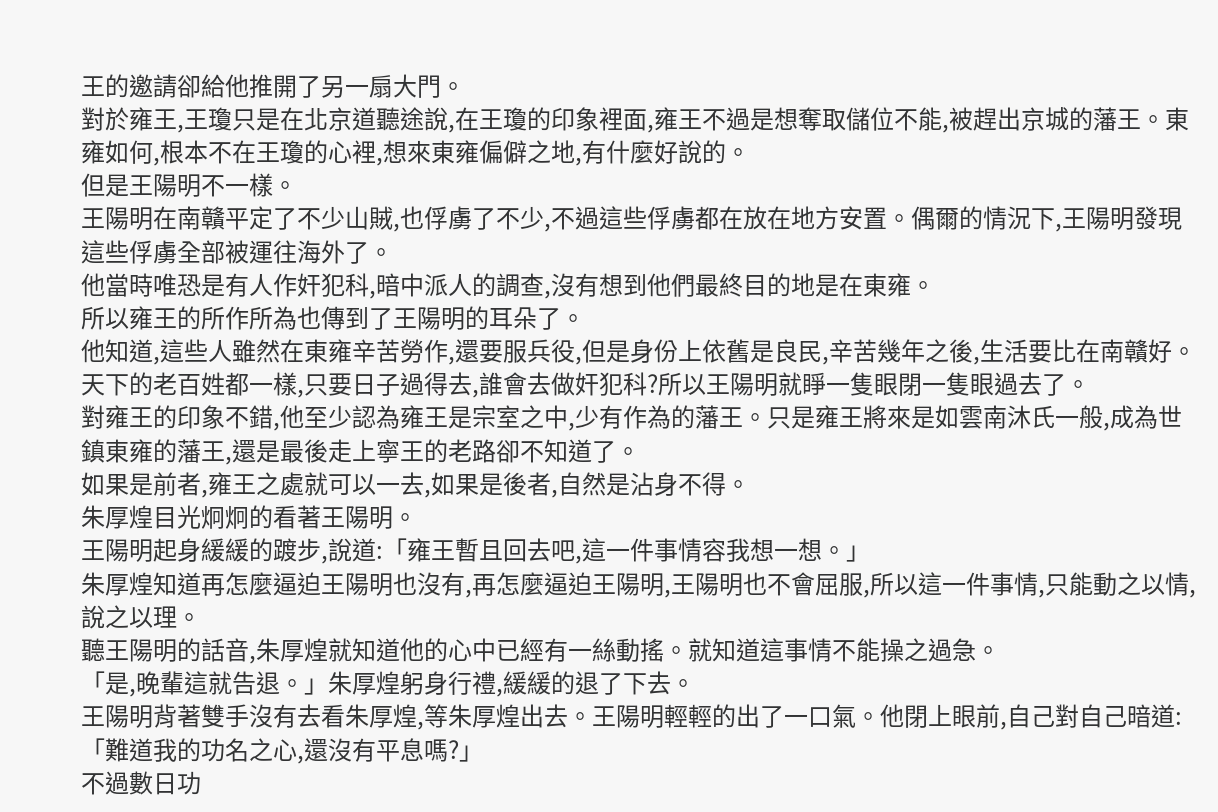王的邀請卻給他推開了另一扇大門。
對於雍王,王瓊只是在北京道聽途說,在王瓊的印象裡面,雍王不過是想奪取儲位不能,被趕出京城的藩王。東雍如何,根本不在王瓊的心裡,想來東雍偏僻之地,有什麼好說的。
但是王陽明不一樣。
王陽明在南贛平定了不少山賊,也俘虜了不少,不過這些俘虜都在放在地方安置。偶爾的情況下,王陽明發現這些俘虜全部被運往海外了。
他當時唯恐是有人作奸犯科,暗中派人的調查,沒有想到他們最終目的地是在東雍。
所以雍王的所作所為也傳到了王陽明的耳朵了。
他知道,這些人雖然在東雍辛苦勞作,還要服兵役,但是身份上依舊是良民,辛苦幾年之後,生活要比在南贛好。
天下的老百姓都一樣,只要日子過得去,誰會去做奸犯科?所以王陽明就睜一隻眼閉一隻眼過去了。
對雍王的印象不錯,他至少認為雍王是宗室之中,少有作為的藩王。只是雍王將來是如雲南沐氏一般,成為世鎮東雍的藩王,還是最後走上寧王的老路卻不知道了。
如果是前者,雍王之處就可以一去,如果是後者,自然是沾身不得。
朱厚煌目光炯炯的看著王陽明。
王陽明起身緩緩的踱步,說道:「雍王暫且回去吧,這一件事情容我想一想。」
朱厚煌知道再怎麼逼迫王陽明也沒有,再怎麼逼迫王陽明,王陽明也不會屈服,所以這一件事情,只能動之以情,說之以理。
聽王陽明的話音,朱厚煌就知道他的心中已經有一絲動搖。就知道這事情不能操之過急。
「是,晚輩這就告退。」朱厚煌躬身行禮,緩緩的退了下去。
王陽明背著雙手沒有去看朱厚煌,等朱厚煌出去。王陽明輕輕的出了一口氣。他閉上眼前,自己對自己暗道:「難道我的功名之心,還沒有平息嗎?」
不過數日功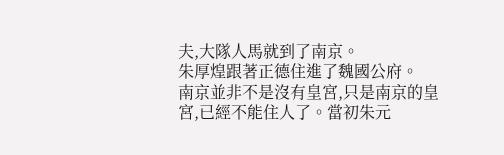夫,大隊人馬就到了南京。
朱厚煌跟著正德住進了魏國公府。
南京並非不是沒有皇宮,只是南京的皇宮,已經不能住人了。當初朱元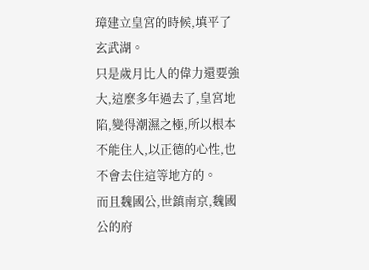璋建立皇宮的時候,填平了玄武湖。
只是歲月比人的偉力還要強大,這麼多年過去了,皇宮地陷,變得潮濕之極,所以根本不能住人,以正德的心性,也不會去住這等地方的。
而且魏國公,世鎮南京,魏國公的府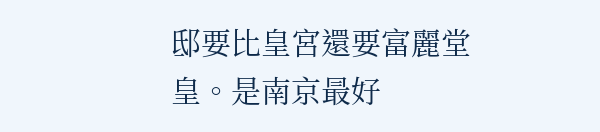邸要比皇宮還要富麗堂皇。是南京最好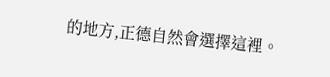的地方,正德自然會選擇這裡。